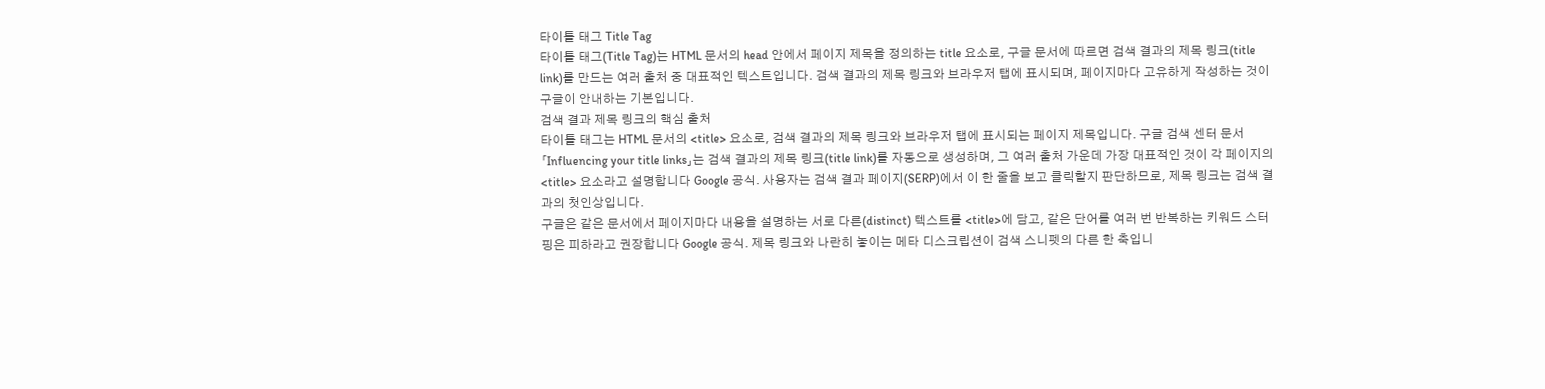타이틀 태그 Title Tag
타이틀 태그(Title Tag)는 HTML 문서의 head 안에서 페이지 제목을 정의하는 title 요소로, 구글 문서에 따르면 검색 결과의 제목 링크(title link)를 만드는 여러 출처 중 대표적인 텍스트입니다. 검색 결과의 제목 링크와 브라우저 탭에 표시되며, 페이지마다 고유하게 작성하는 것이 구글이 안내하는 기본입니다.
검색 결과 제목 링크의 핵심 출처
타이틀 태그는 HTML 문서의 <title> 요소로, 검색 결과의 제목 링크와 브라우저 탭에 표시되는 페이지 제목입니다. 구글 검색 센터 문서 「Influencing your title links」는 검색 결과의 제목 링크(title link)를 자동으로 생성하며, 그 여러 출처 가운데 가장 대표적인 것이 각 페이지의 <title> 요소라고 설명합니다 Google 공식. 사용자는 검색 결과 페이지(SERP)에서 이 한 줄을 보고 클릭할지 판단하므로, 제목 링크는 검색 결과의 첫인상입니다.
구글은 같은 문서에서 페이지마다 내용을 설명하는 서로 다른(distinct) 텍스트를 <title>에 담고, 같은 단어를 여러 번 반복하는 키워드 스터핑은 피하라고 권장합니다 Google 공식. 제목 링크와 나란히 놓이는 메타 디스크립션이 검색 스니펫의 다른 한 축입니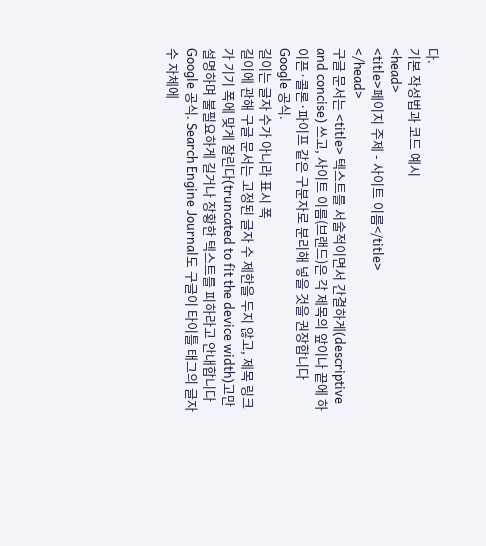다.
기본 작성법과 코드 예시
<head>
<title>페이지 주제 - 사이트 이름</title>
</head>
구글 문서는 <title> 텍스트를 서술적이면서 간결하게(descriptive and concise) 쓰고, 사이트 이름(브랜드)은 각 제목의 앞이나 끝에 하이픈·콜론·파이프 같은 구분자로 분리해 넣을 것을 권장합니다 Google 공식.
길이는 글자 수가 아니라 표시 폭
길이에 관해 구글 문서는 고정된 글자 수 제한을 두지 않고, 제목 링크가 기기 폭에 맞게 잘린다(truncated to fit the device width)고만 설명하며 불필요하게 길거나 장황한 텍스트를 피하라고 안내합니다 Google 공식. Search Engine Journal도 구글이 타이틀 태그의 글자 수 자체에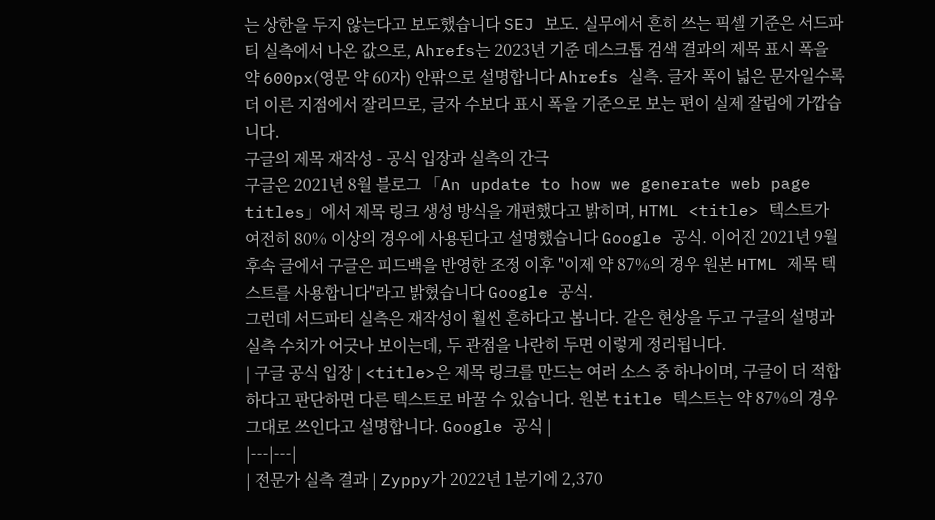는 상한을 두지 않는다고 보도했습니다 SEJ 보도. 실무에서 흔히 쓰는 픽셀 기준은 서드파티 실측에서 나온 값으로, Ahrefs는 2023년 기준 데스크톱 검색 결과의 제목 표시 폭을 약 600px(영문 약 60자) 안팎으로 설명합니다 Ahrefs 실측. 글자 폭이 넓은 문자일수록 더 이른 지점에서 잘리므로, 글자 수보다 표시 폭을 기준으로 보는 편이 실제 잘림에 가깝습니다.
구글의 제목 재작성 - 공식 입장과 실측의 간극
구글은 2021년 8월 블로그 「An update to how we generate web page titles」에서 제목 링크 생성 방식을 개편했다고 밝히며, HTML <title> 텍스트가 여전히 80% 이상의 경우에 사용된다고 설명했습니다 Google 공식. 이어진 2021년 9월 후속 글에서 구글은 피드백을 반영한 조정 이후 "이제 약 87%의 경우 원본 HTML 제목 텍스트를 사용합니다"라고 밝혔습니다 Google 공식.
그런데 서드파티 실측은 재작성이 훨씬 흔하다고 봅니다. 같은 현상을 두고 구글의 설명과 실측 수치가 어긋나 보이는데, 두 관점을 나란히 두면 이렇게 정리됩니다.
| 구글 공식 입장 | <title>은 제목 링크를 만드는 여러 소스 중 하나이며, 구글이 더 적합하다고 판단하면 다른 텍스트로 바꿀 수 있습니다. 원본 title 텍스트는 약 87%의 경우 그대로 쓰인다고 설명합니다. Google 공식 |
|---|---|
| 전문가 실측 결과 | Zyppy가 2022년 1분기에 2,370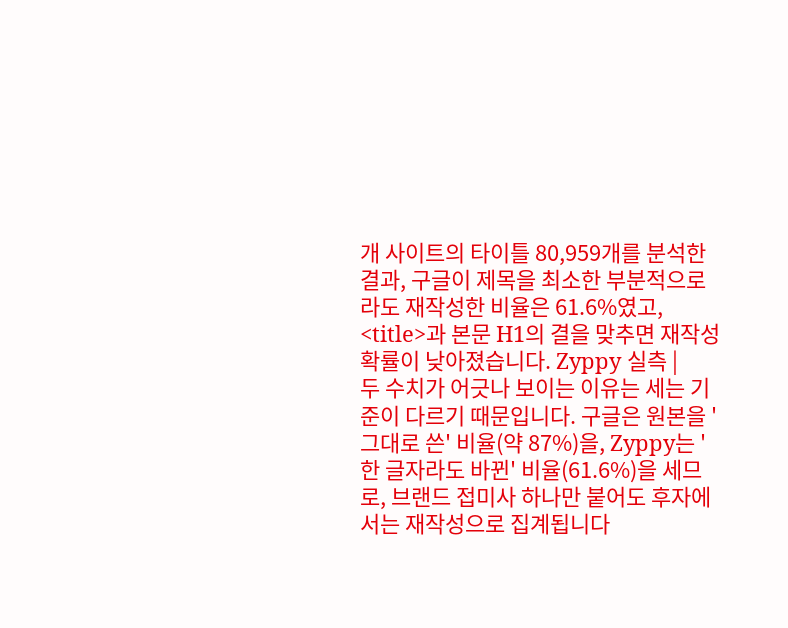개 사이트의 타이틀 80,959개를 분석한 결과, 구글이 제목을 최소한 부분적으로라도 재작성한 비율은 61.6%였고, <title>과 본문 H1의 결을 맞추면 재작성 확률이 낮아졌습니다. Zyppy 실측 |
두 수치가 어긋나 보이는 이유는 세는 기준이 다르기 때문입니다. 구글은 원본을 '그대로 쓴' 비율(약 87%)을, Zyppy는 '한 글자라도 바뀐' 비율(61.6%)을 세므로, 브랜드 접미사 하나만 붙어도 후자에서는 재작성으로 집계됩니다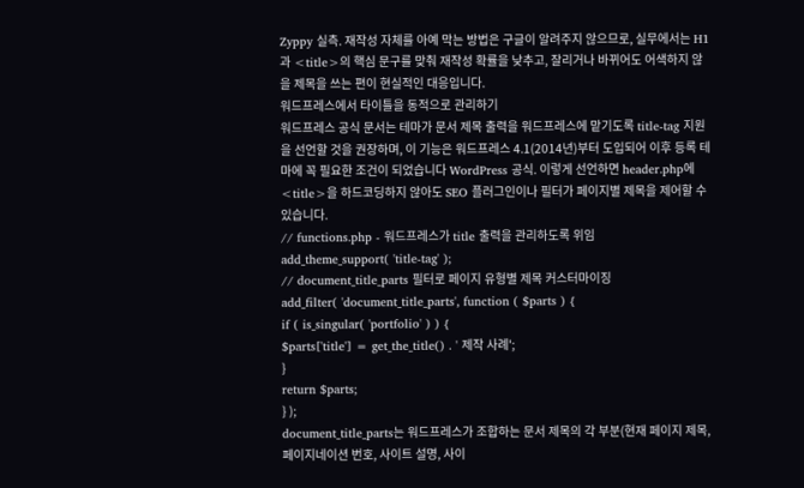Zyppy 실측. 재작성 자체를 아예 막는 방법은 구글이 알려주지 않으므로, 실무에서는 H1과 <title>의 핵심 문구를 맞춰 재작성 확률을 낮추고, 잘리거나 바뀌어도 어색하지 않을 제목을 쓰는 편이 현실적인 대응입니다.
워드프레스에서 타이틀을 동적으로 관리하기
워드프레스 공식 문서는 테마가 문서 제목 출력을 워드프레스에 맡기도록 title-tag 지원을 선언할 것을 권장하며, 이 기능은 워드프레스 4.1(2014년)부터 도입되어 이후 등록 테마에 꼭 필요한 조건이 되었습니다 WordPress 공식. 이렇게 선언하면 header.php에 <title>을 하드코딩하지 않아도 SEO 플러그인이나 필터가 페이지별 제목을 제어할 수 있습니다.
// functions.php - 워드프레스가 title 출력을 관리하도록 위임
add_theme_support( 'title-tag' );
// document_title_parts 필터로 페이지 유형별 제목 커스터마이징
add_filter( 'document_title_parts', function ( $parts ) {
if ( is_singular( 'portfolio' ) ) {
$parts['title'] = get_the_title() . ' 제작 사례';
}
return $parts;
} );
document_title_parts는 워드프레스가 조합하는 문서 제목의 각 부분(현재 페이지 제목, 페이지네이션 번호, 사이트 설명, 사이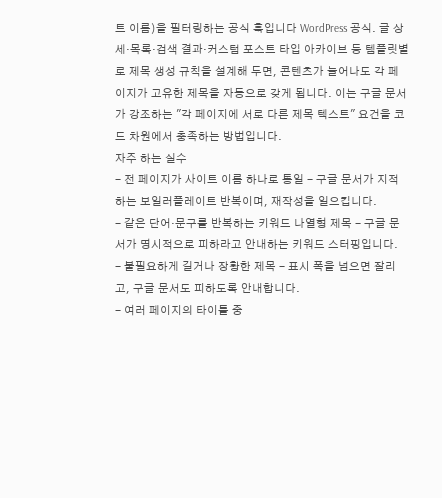트 이름)을 필터링하는 공식 훅입니다 WordPress 공식. 글 상세·목록·검색 결과·커스텀 포스트 타입 아카이브 등 템플릿별로 제목 생성 규칙을 설계해 두면, 콘텐츠가 늘어나도 각 페이지가 고유한 제목을 자동으로 갖게 됩니다. 이는 구글 문서가 강조하는 "각 페이지에 서로 다른 제목 텍스트" 요건을 코드 차원에서 충족하는 방법입니다.
자주 하는 실수
- 전 페이지가 사이트 이름 하나로 통일 - 구글 문서가 지적하는 보일러플레이트 반복이며, 재작성을 일으킵니다.
- 같은 단어·문구를 반복하는 키워드 나열형 제목 - 구글 문서가 명시적으로 피하라고 안내하는 키워드 스터핑입니다.
- 불필요하게 길거나 장황한 제목 - 표시 폭을 넘으면 잘리고, 구글 문서도 피하도록 안내합니다.
- 여러 페이지의 타이틀 중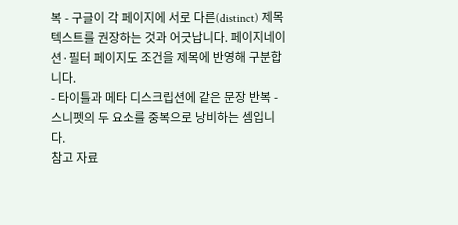복 - 구글이 각 페이지에 서로 다른(distinct) 제목 텍스트를 권장하는 것과 어긋납니다. 페이지네이션·필터 페이지도 조건을 제목에 반영해 구분합니다.
- 타이틀과 메타 디스크립션에 같은 문장 반복 - 스니펫의 두 요소를 중복으로 낭비하는 셈입니다.
참고 자료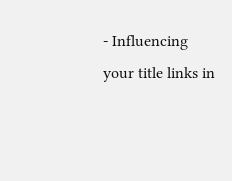- Influencing your title links in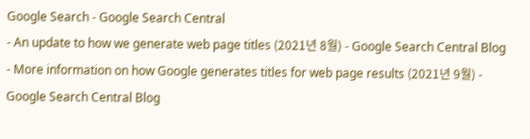Google Search - Google Search Central
- An update to how we generate web page titles (2021년 8월) - Google Search Central Blog
- More information on how Google generates titles for web page results (2021년 9월) - Google Search Central Blog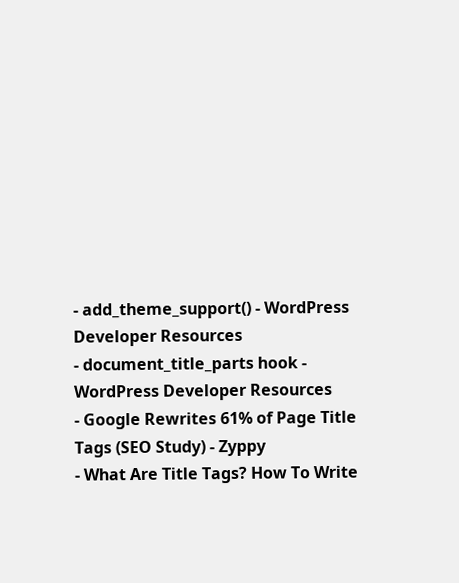- add_theme_support() - WordPress Developer Resources
- document_title_parts hook - WordPress Developer Resources
- Google Rewrites 61% of Page Title Tags (SEO Study) - Zyppy
- What Are Title Tags? How To Write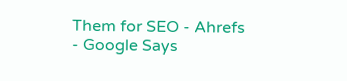Them for SEO - Ahrefs
- Google Says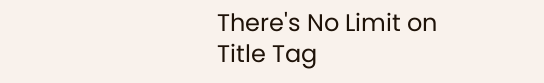There's No Limit on Title Tag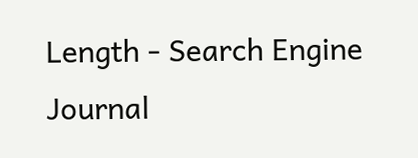Length - Search Engine Journal